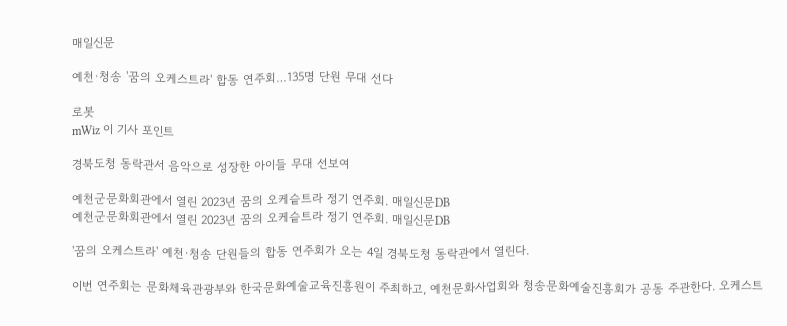매일신문

예천·청송 '꿈의 오케스트라' 합동 연주회…135명 단원 무대 선다

로봇
mWiz 이 기사 포인트

경북도청 동락관서 음악으로 성장한 아이들 무대 선보여

예천군문화회관에서 열린 2023년 꿈의 오케슽트라 정기 연주회. 매일신문DB
예천군문화회관에서 열린 2023년 꿈의 오케슽트라 정기 연주회. 매일신문DB

'꿈의 오케스트라' 예천·청송 단원들의 합동 연주회가 오는 4일 경북도청 동락관에서 열린다.

이번 연주회는 문화체육관광부와 한국문화예술교육진흥원이 주최하고, 예천문화사업회와 청송문화예술진흥회가 공동 주관한다. 오케스트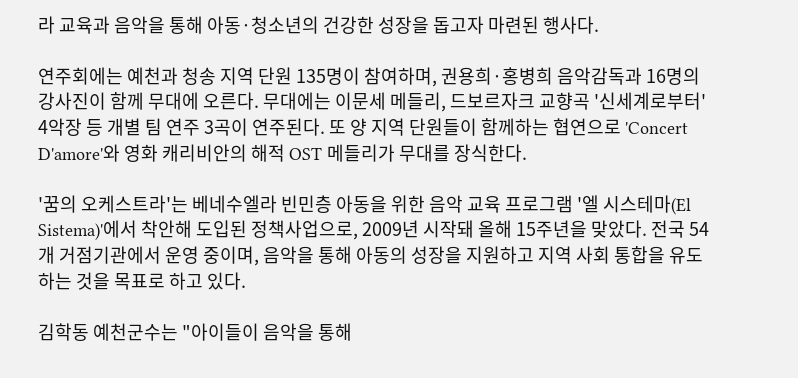라 교육과 음악을 통해 아동·청소년의 건강한 성장을 돕고자 마련된 행사다.

연주회에는 예천과 청송 지역 단원 135명이 참여하며, 권용희·홍병희 음악감독과 16명의 강사진이 함께 무대에 오른다. 무대에는 이문세 메들리, 드보르자크 교향곡 '신세계로부터' 4악장 등 개별 팀 연주 3곡이 연주된다. 또 양 지역 단원들이 함께하는 협연으로 'Concert D'amore'와 영화 캐리비안의 해적 OST 메들리가 무대를 장식한다.

'꿈의 오케스트라'는 베네수엘라 빈민층 아동을 위한 음악 교육 프로그램 '엘 시스테마(El Sistema)'에서 착안해 도입된 정책사업으로, 2009년 시작돼 올해 15주년을 맞았다. 전국 54개 거점기관에서 운영 중이며, 음악을 통해 아동의 성장을 지원하고 지역 사회 통합을 유도하는 것을 목표로 하고 있다.

김학동 예천군수는 "아이들이 음악을 통해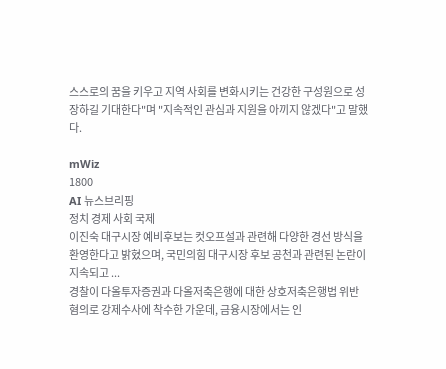스스로의 꿈을 키우고 지역 사회를 변화시키는 건강한 구성원으로 성장하길 기대한다"며 "지속적인 관심과 지원을 아끼지 않겠다"고 말했다.

mWiz
1800
AI 뉴스브리핑
정치 경제 사회 국제
이진숙 대구시장 예비후보는 컷오프설과 관련해 다양한 경선 방식을 환영한다고 밝혔으며, 국민의힘 대구시장 후보 공천과 관련된 논란이 지속되고 ...
경찰이 다올투자증권과 다올저축은행에 대한 상호저축은행법 위반 혐의로 강제수사에 착수한 가운데, 금융시장에서는 인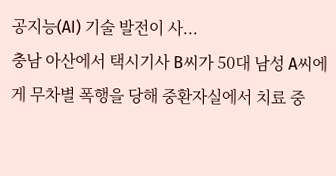공지능(AI) 기술 발전이 사...
충남 아산에서 택시기사 B씨가 50대 남성 A씨에게 무차별 폭행을 당해 중환자실에서 치료 중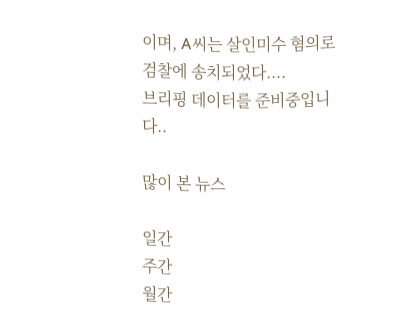이며, A씨는 살인미수 혐의로 검찰에 송치되었다....
브리핑 데이터를 준비중입니다..

많이 본 뉴스

일간
주간
월간